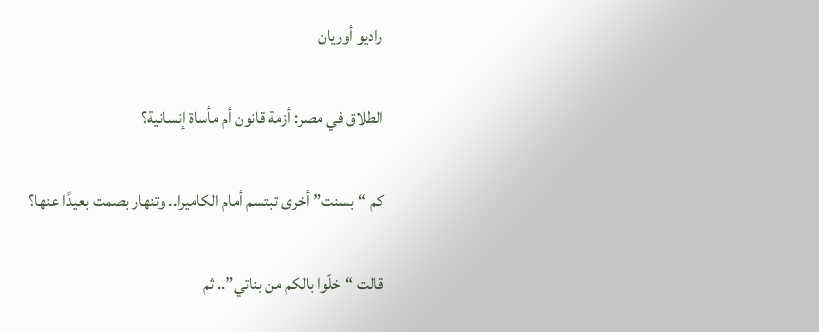راديو أوريان

الطلاق في مصر: أزمة قانون أم مأساة إنسانية؟

كم “بسنت” أخرى تبتسم أمام الكاميرا.. وتنهار بصمت بعيدًا عنها؟

قالت “خلّوا بالكم من بناتي”.. ثم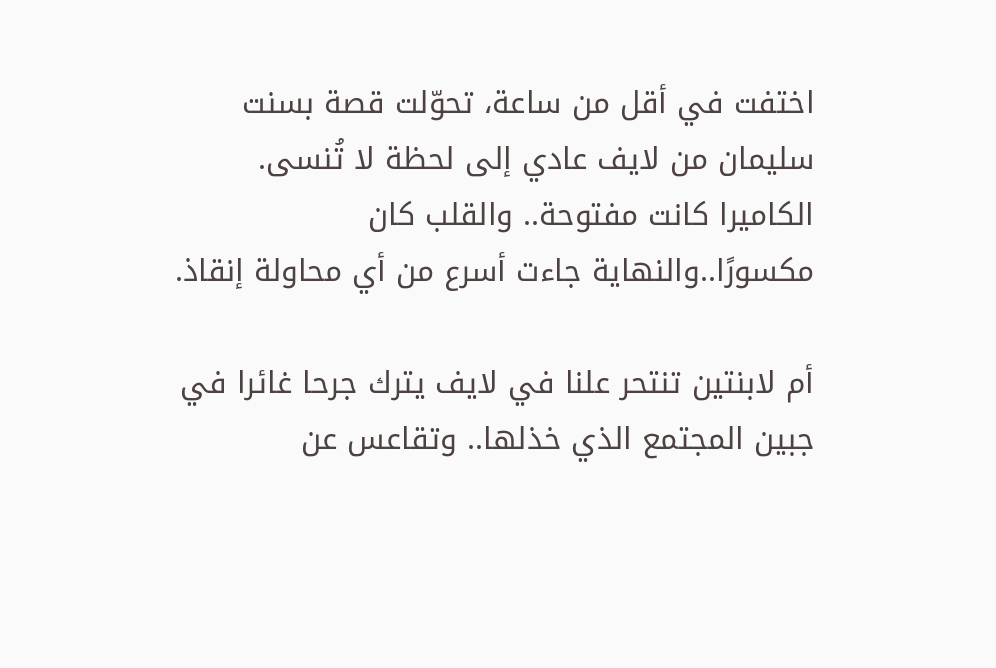اختفت في أقل من ساعة، تحوّلت قصة بسنت سليمان من لايف عادي إلى لحظة لا تُنسى.
الكاميرا كانت مفتوحة.. والقلب كان مكسورًا..والنهاية جاءت أسرع من أي محاولة إنقاذ.

أم لابنتين تنتحر علنا في لايف يترك جرحا غائرا في جبين المجتمع الذي خذلها.. وتقاعس عن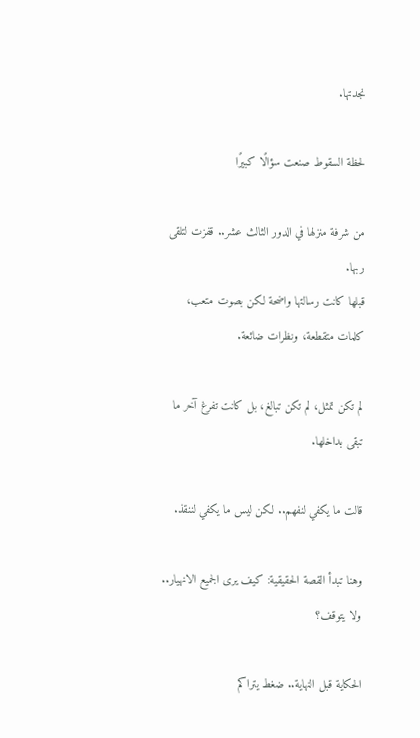نجدتها.

لحظة السقوط صنعت سؤالًا كبيرًا

من شرفة منزلها في الدور الثالث عشر.. قفزت لتلقى ربها.
قبلها كانت رسالتها واضحة لكن بصوت متعب، كلمات متقطعة، ونظرات ضائعة.

لم تكن تمثل، لم تكن تبالغ، بل كانت تفرغ آخر ما تبقى بداخلها.

قالت ما يكفي لنفهم.. لكن ليس ما يكفي لننقذ.

وهنا تبدأ القصة الحقيقية: كيف يرى الجميع الانهيار.. ولا يتوقف؟

الحكاية قبل النهاية.. ضغط يتراكم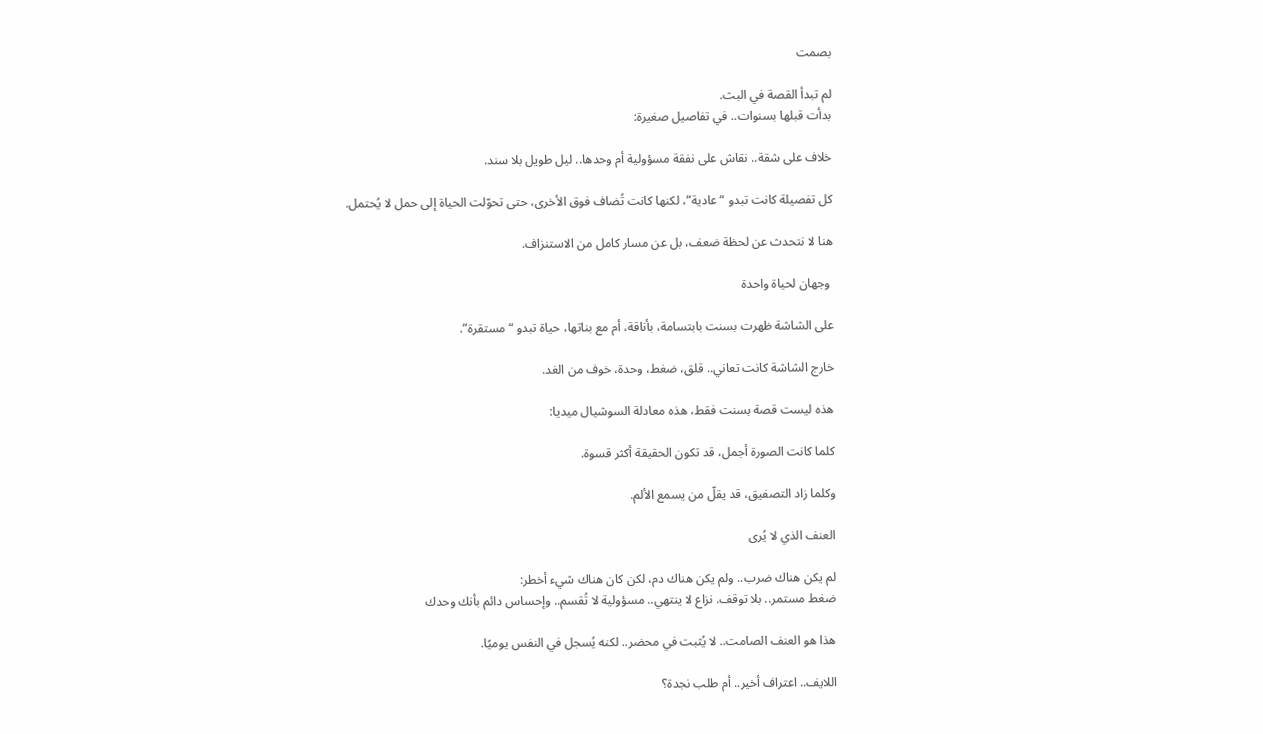بصمت

لم تبدأ القصة في البث.
بدأت قبلها بسنوات.. في تفاصيل صغيرة:

خلاف على شقة.. نقاش على نفقة مسؤولية أم وحدها.. ليل طويل بلا سند.

كل تفصيلة كانت تبدو “عادية”، لكنها كانت تُضاف فوق الأخرى، حتى تحوّلت الحياة إلى حمل لا يُحتمل.

هنا لا نتحدث عن لحظة ضعف، بل عن مسار كامل من الاستنزاف.

 وجهان لحياة واحدة

على الشاشة ظهرت بسنت بابتسامة، بأناقة، أم مع بناتها، حياة تبدو “مستقرة”.

خارج الشاشة كانت تعاني.. قلق، ضغط، وحدة، خوف من الغد.

هذه ليست قصة بسنت فقط، هذه معادلة السوشيال ميديا:

كلما كانت الصورة أجمل، قد تكون الحقيقة أكثر قسوة.

وكلما زاد التصفيق، قد يقلّ من يسمع الألم.

العنف الذي لا يُرى

لم يكن هناك ضرب.. ولم يكن هناك دم، لكن كان هناك شيء أخطر:
ضغط مستمر.. بلا توقف. نزاع لا ينتهي.. مسؤولية لا تُقسم.. وإحساس دائم بأنك وحدك

هذا هو العنف الصامت.. لا يُثبت في محضر.. لكنه يُسجل في النفس يوميًا.

اللايف.. اعتراف أخير.. أم طلب نجدة؟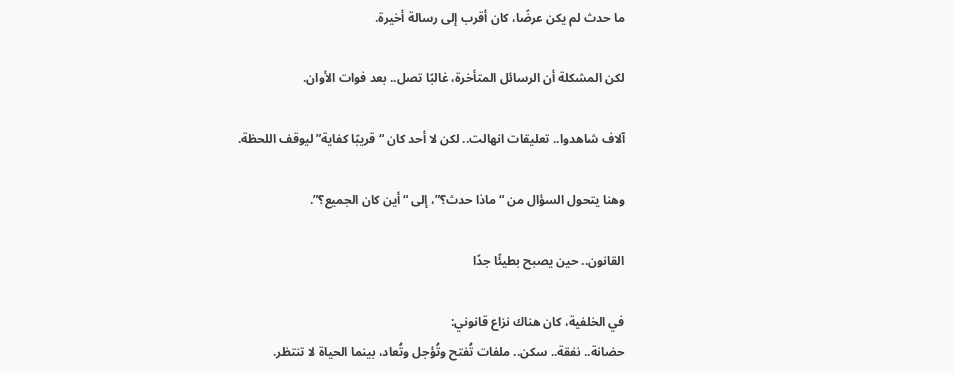ما حدث لم يكن عرضًا، كان أقرب إلى رسالة أخيرة.

لكن المشكلة أن الرسائل المتأخرة، غالبًا تصل.. بعد فوات الأوان.

آلاف شاهدوا.. تعليقات انهالت.. لكن لا أحد كان “قريبًا كفاية” ليوقف اللحظة.

وهنا يتحول السؤال من “ماذا حدث؟”، إلى “أين كان الجميع؟”.

القانون.. حين يصبح بطيئًا جدًا

في الخلفية، كان هناك نزاع قانوني:
حضانة.. نفقة.. سكن.. ملفات تُفتح وتُؤجل وتُعاد، بينما الحياة لا تنتظر.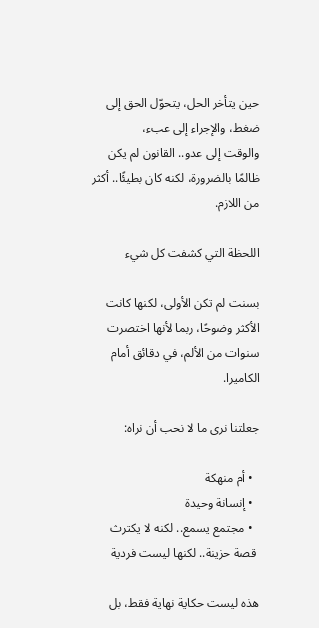حين يتأخر الحل، يتحوّل الحق إلى ضغط، والإجراء إلى عبء،
والوقت إلى عدو.. القانون لم يكن ظالمًا بالضرورة، لكنه كان بطيئًا.. أكثر من اللازم.

اللحظة التي كشفت كل شيء

بسنت لم تكن الأولى، لكنها كانت الأكثر وضوحًا، ربما لأنها اختصرت سنوات من الألم، في دقائق أمام الكاميرا.

جعلتنا نرى ما لا نحب أن نراه:

  • أم منهكة
  • إنسانة وحيدة
  • مجتمع يسمع.. لكنه لا يكترث
 قصة حزينة.. لكنها ليست فردية

هذه ليست حكاية نهاية فقط، بل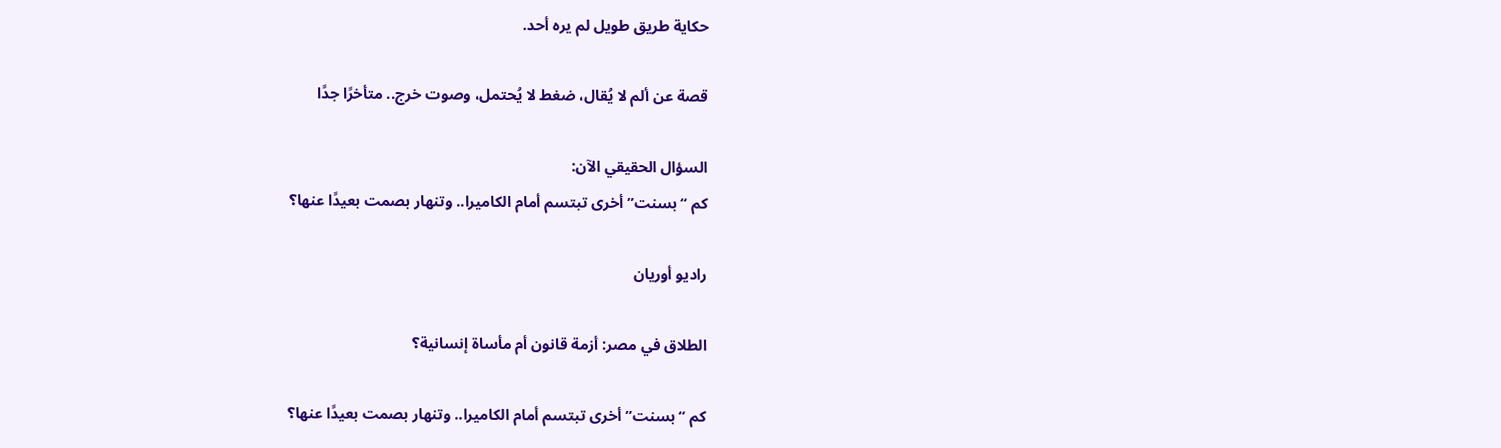حكاية طريق طويل لم يره أحد.

قصة عن ألم لا يُقال، ضغط لا يُحتمل، وصوت خرج.. متأخرًا جدًا

السؤال الحقيقي الآن:
كم “بسنت” أخرى تبتسم أمام الكاميرا.. وتنهار بصمت بعيدًا عنها؟

راديو أوريان

الطلاق في مصر: أزمة قانون أم مأساة إنسانية؟

كم “بسنت” أخرى تبتسم أمام الكاميرا.. وتنهار بصمت بعيدًا عنها؟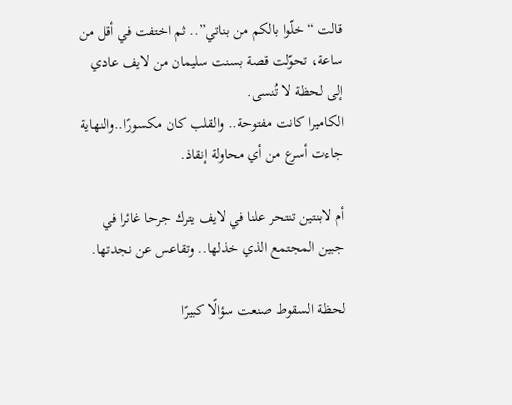قالت “خلّوا بالكم من بناتي”.. ثم اختفت في أقل من ساعة، تحوّلت قصة بسنت سليمان من لايف عادي إلى لحظة لا تُنسى.
الكاميرا كانت مفتوحة.. والقلب كان مكسورًا..والنهاية جاءت أسرع من أي محاولة إنقاذ.

أم لابنتين تنتحر علنا في لايف يترك جرحا غائرا في جبين المجتمع الذي خذلها.. وتقاعس عن نجدتها.

لحظة السقوط صنعت سؤالًا كبيرًا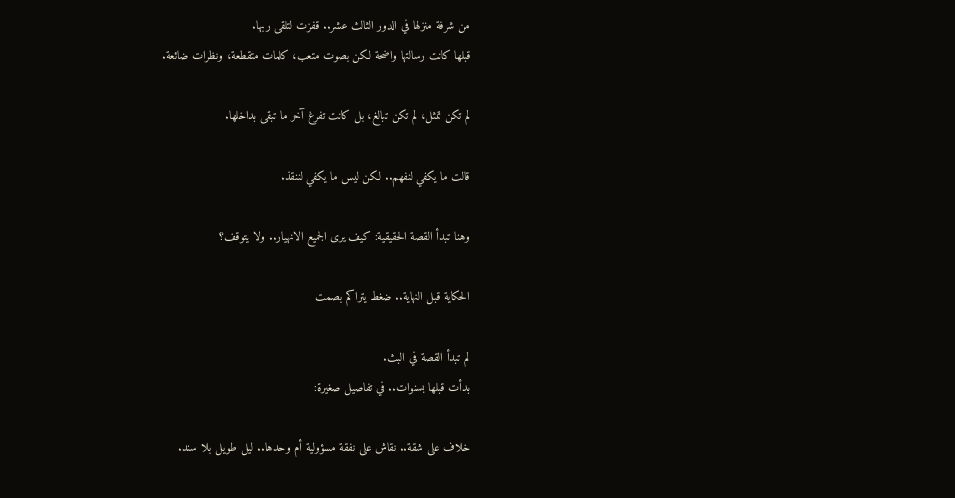من شرفة منزلها في الدور الثالث عشر.. قفزت لتلقى ربها.
قبلها كانت رسالتها واضحة لكن بصوت متعب، كلمات متقطعة، ونظرات ضائعة.

لم تكن تمثل، لم تكن تبالغ، بل كانت تفرغ آخر ما تبقى بداخلها.

قالت ما يكفي لنفهم.. لكن ليس ما يكفي لننقذ.

وهنا تبدأ القصة الحقيقية: كيف يرى الجميع الانهيار.. ولا يتوقف؟

الحكاية قبل النهاية.. ضغط يتراكم بصمت

لم تبدأ القصة في البث.
بدأت قبلها بسنوات.. في تفاصيل صغيرة:

خلاف على شقة.. نقاش على نفقة مسؤولية أم وحدها.. ليل طويل بلا سند.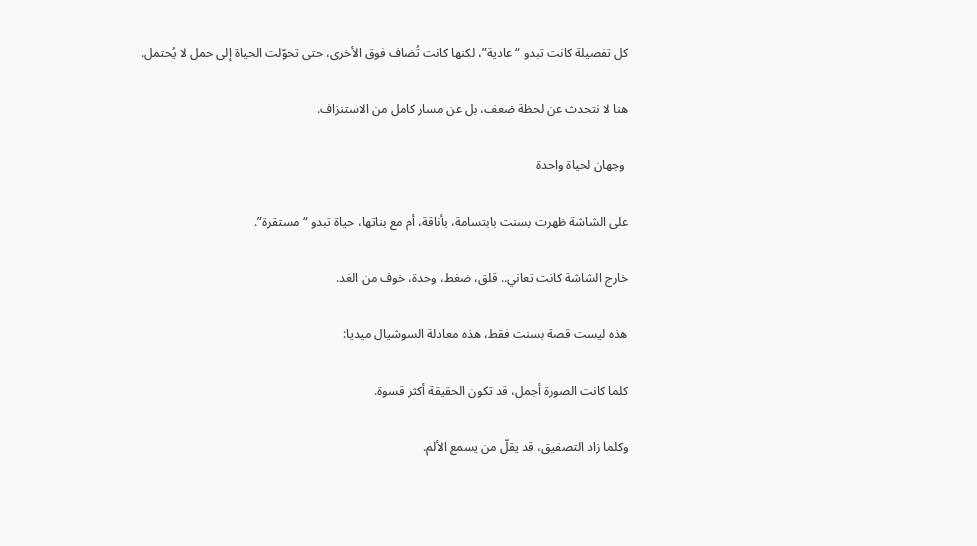كل تفصيلة كانت تبدو “عادية”، لكنها كانت تُضاف فوق الأخرى، حتى تحوّلت الحياة إلى حمل لا يُحتمل.

هنا لا نتحدث عن لحظة ضعف، بل عن مسار كامل من الاستنزاف.

 وجهان لحياة واحدة

على الشاشة ظهرت بسنت بابتسامة، بأناقة، أم مع بناتها، حياة تبدو “مستقرة”.

خارج الشاشة كانت تعاني.. قلق، ضغط، وحدة، خوف من الغد.

هذه ليست قصة بسنت فقط، هذه معادلة السوشيال ميديا:

كلما كانت الصورة أجمل، قد تكون الحقيقة أكثر قسوة.

وكلما زاد التصفيق، قد يقلّ من يسمع الألم.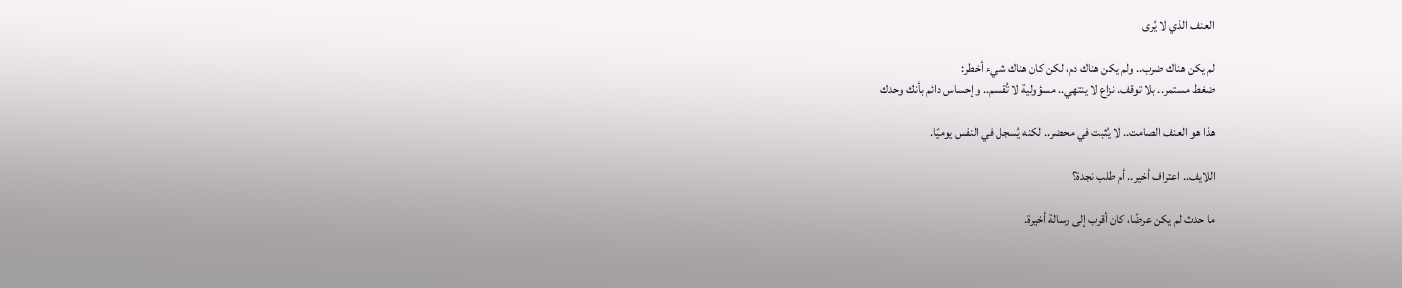العنف الذي لا يُرى

لم يكن هناك ضرب.. ولم يكن هناك دم، لكن كان هناك شيء أخطر:
ضغط مستمر.. بلا توقف. نزاع لا ينتهي.. مسؤولية لا تُقسم.. وإحساس دائم بأنك وحدك

هذا هو العنف الصامت.. لا يُثبت في محضر.. لكنه يُسجل في النفس يوميًا.

اللايف.. اعتراف أخير.. أم طلب نجدة؟

ما حدث لم يكن عرضًا، كان أقرب إلى رسالة أخيرة.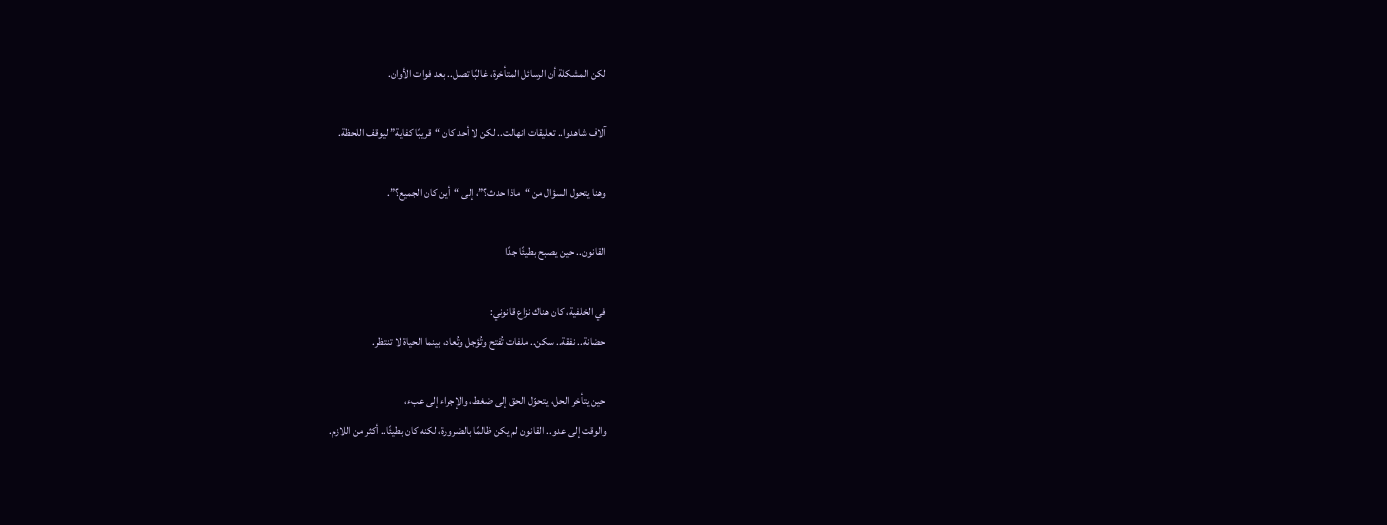لكن المشكلة أن الرسائل المتأخرة، غالبًا تصل.. بعد فوات الأوان.

آلاف شاهدوا.. تعليقات انهالت.. لكن لا أحد كان “قريبًا كفاية” ليوقف اللحظة.

وهنا يتحول السؤال من “ماذا حدث؟”، إلى “أين كان الجميع؟”.

القانون.. حين يصبح بطيئًا جدًا

في الخلفية، كان هناك نزاع قانوني:
حضانة.. نفقة.. سكن.. ملفات تُفتح وتُؤجل وتُعاد، بينما الحياة لا تنتظر.

حين يتأخر الحل، يتحوّل الحق إلى ضغط، والإجراء إلى عبء،
والوقت إلى عدو.. القانون لم يكن ظالمًا بالضرورة، لكنه كان بطيئًا.. أكثر من اللازم.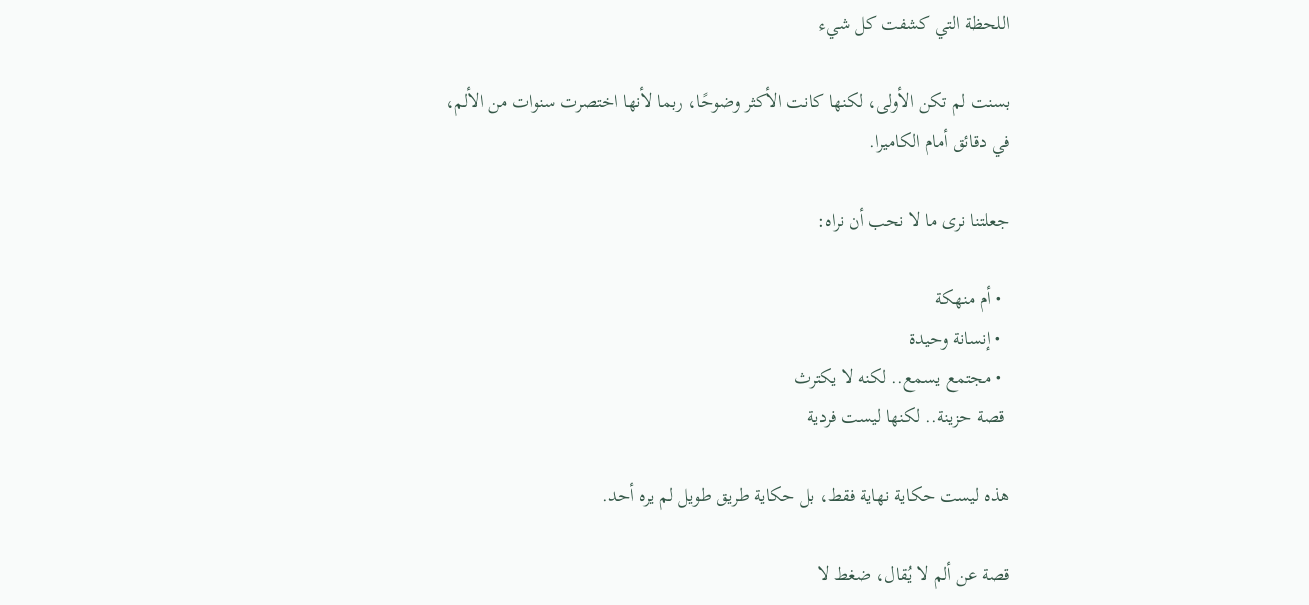اللحظة التي كشفت كل شيء

بسنت لم تكن الأولى، لكنها كانت الأكثر وضوحًا، ربما لأنها اختصرت سنوات من الألم، في دقائق أمام الكاميرا.

جعلتنا نرى ما لا نحب أن نراه:

  • أم منهكة
  • إنسانة وحيدة
  • مجتمع يسمع.. لكنه لا يكترث
 قصة حزينة.. لكنها ليست فردية

هذه ليست حكاية نهاية فقط، بل حكاية طريق طويل لم يره أحد.

قصة عن ألم لا يُقال، ضغط لا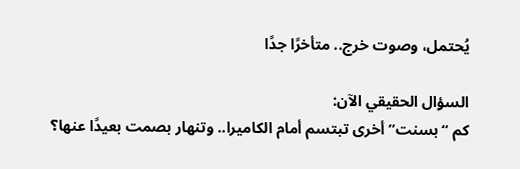يُحتمل، وصوت خرج.. متأخرًا جدًا

السؤال الحقيقي الآن:
كم “بسنت” أخرى تبتسم أمام الكاميرا.. وتنهار بصمت بعيدًا عنها؟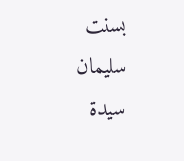بسنت سليمان سيدة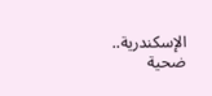الإسكندرية.. ضحية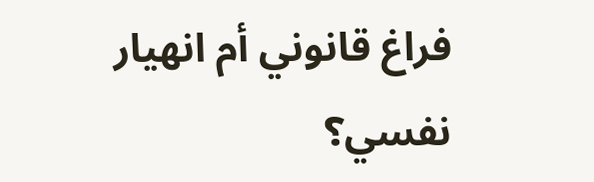فراغ قانوني أم انهيار نفسي؟